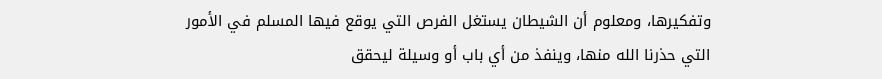وتفكيرها، ومعلوم أن الشيطان يستغل الفرص التي يوقع فيها المسلم في الأمور التي حذرنا الله منها، وينفذ من أي باب أو وسيلة ليحقق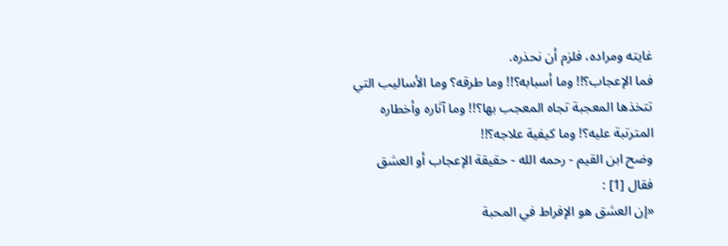غايته ومراده، فلزم أن نحذره.
فما الإعجاب؟!! وما أسبابه؟!! وما طرقه؟ وما الأساليب التي تتخذها المعجبة تجاه المعجب بها؟!! وما آثاره وأخطاره المترتبة عليه؟! وما كيفية علاجه؟!!
وضح ابن القيم - رحمه الله - حقيقة الإعجاب أو العشق فقال [1] :
«إن العشق هو الإفراط في المحبة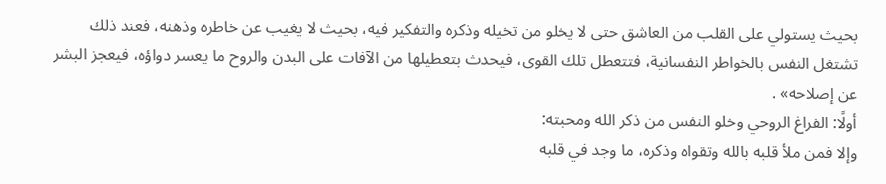بحيث يستولي على القلب من العاشق حتى لا يخلو من تخيله وذكره والتفكير فيه، بحيث لا يغيب عن خاطره وذهنه، فعند ذلك تشتغل النفس بالخواطر النفسانية، فتتعطل تلك القوى، فيحدث بتعطيلها من الآفات على البدن والروح ما يعسر دواؤه، فيعجز البشر عن إصلاحه» .
أولًا: الفراغ الروحي وخلو النفس من ذكر الله ومحبته:
وإلا فمن ملأ قلبه بالله وتقواه وذكره، ما وجد في قلبه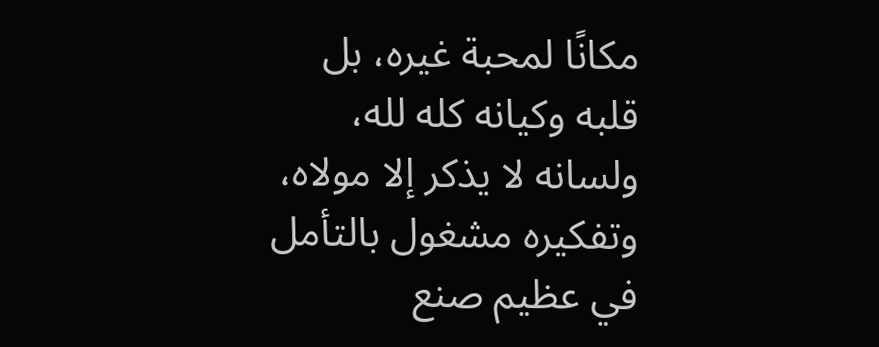مكانًا لمحبة غيره، بل قلبه وكيانه كله لله، ولسانه لا يذكر إلا مولاه، وتفكيره مشغول بالتأمل في عظيم صنع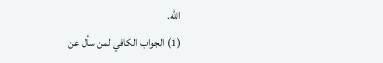الله.
(1) الجواب الكافي لمن سأل عن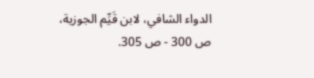الدواء الشافي، لابن قَيِّم الجوزية، ص 300 - ص 305.